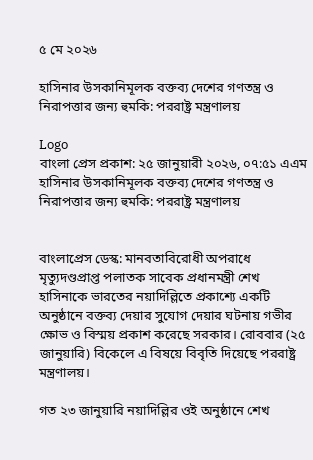৫ মে ২০২৬

হাসিনার উসকানিমূলক বক্তব্য দেশের গণতন্ত্র ও নিরাপত্তার জন্য হুমকি: পররাষ্ট্র মন্ত্রণালয়

Logo
বাংলা প্রেস প্রকাশ: ২৫ জানুয়ারী ২০২৬, ০৭:৫১ এএম
হাসিনার উসকানিমূলক বক্তব্য দেশের গণতন্ত্র ও নিরাপত্তার জন্য হুমকি: পররাষ্ট্র মন্ত্রণালয়


বাংলাপ্রেস ডেস্ক: মানবতাবিরোধী অপরাধে মৃত্যুদণ্ডপ্রাপ্ত পলাতক সাবেক প্রধানমন্ত্রী শেখ হাসিনাকে ভারতের নয়াদিল্লিতে প্রকাশ্যে একটি অনুষ্ঠানে বক্তব্য দেয়ার সুযোগ দেয়ার ঘটনায় গভীর ক্ষোভ ও বিস্ময় প্রকাশ করেছে সরকার। রোববার (২৫ জানুয়ারি) বিকেলে এ বিষয়ে বিবৃতি দিয়েছে পররাষ্ট্র মন্ত্রণালয়।

গত ২৩ জানুয়ারি নয়াদিল্লির ওই অনুষ্ঠানে শেখ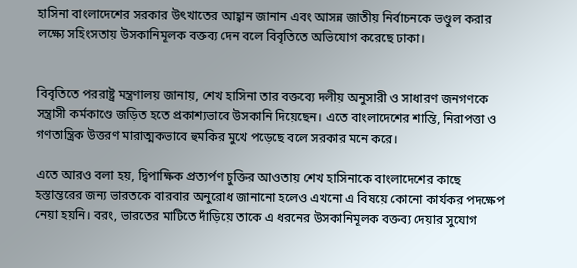হাসিনা বাংলাদেশের সরকার উৎখাতের আহ্বান জানান এবং আসন্ন জাতীয় নির্বাচনকে ভণ্ডুল করার লক্ষ্যে সহিংসতায় উসকানিমূলক বক্তব্য দেন বলে বিবৃতিতে অভিযোগ করেছে ঢাকা।


বিবৃতিতে পররাষ্ট্র মন্ত্রণালয় জানায়, শেখ হাসিনা তার বক্তব্যে দলীয় অনুসারী ও সাধারণ জনগণকে সন্ত্রাসী কর্মকাণ্ডে জড়িত হতে প্রকাশ্যভাবে উসকানি দিয়েছেন। এতে বাংলাদেশের শান্তি, নিরাপত্তা ও গণতান্ত্রিক উত্তরণ মারাত্মকভাবে হুমকির মুখে পড়েছে বলে সরকার মনে করে।

এতে আরও বলা হয়, দ্বিপাক্ষিক প্রত্যর্পণ চুক্তির আওতায় শেখ হাসিনাকে বাংলাদেশের কাছে হস্তান্তরের জন্য ভারতকে বারবার অনুরোধ জানানো হলেও এখনো এ বিষয়ে কোনো কার্যকর পদক্ষেপ নেয়া হয়নি। বরং, ভারতের মাটিতে দাঁড়িয়ে তাকে এ ধরনের উসকানিমূলক বক্তব্য দেয়ার সুযোগ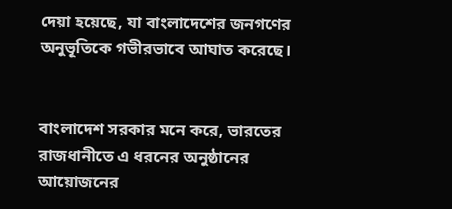দেয়া হয়েছে, যা বাংলাদেশের জনগণের অনুভূতিকে গভীরভাবে আঘাত করেছে।


বাংলাদেশ সরকার মনে করে, ভারতের রাজধানীতে এ ধরনের অনুষ্ঠানের আয়োজনের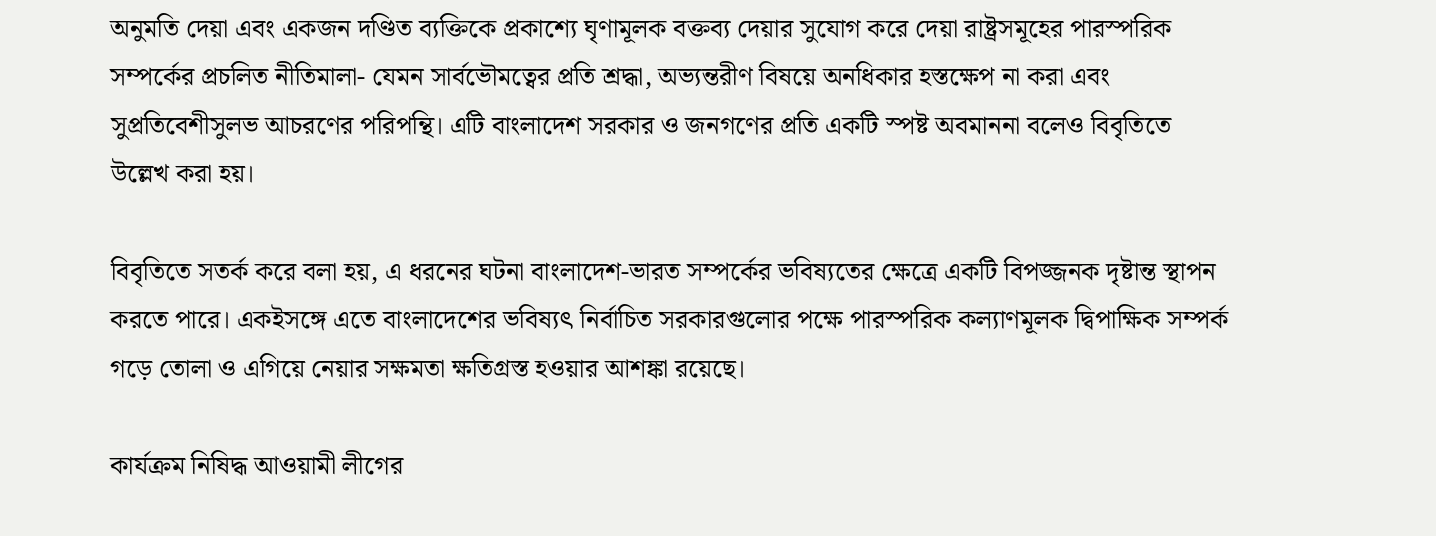অনুমতি দেয়া এবং একজন দণ্ডিত ব্যক্তিকে প্রকাশ্যে ঘৃণামূলক বক্তব্য দেয়ার সুযোগ করে দেয়া রাষ্ট্রসমূহের পারস্পরিক সম্পর্কের প্রচলিত নীতিমালা- যেমন সার্বভৌমত্বের প্রতি শ্রদ্ধা, অভ্যন্তরীণ বিষয়ে অনধিকার হস্তক্ষেপ না করা এবং সুপ্রতিবেশীসুলভ আচরণের পরিপন্থি। এটি বাংলাদেশ সরকার ও জনগণের প্রতি একটি স্পষ্ট অবমাননা বলেও বিবৃতিতে উল্লেখ করা হয়।

বিবৃতিতে সতর্ক করে বলা হয়, এ ধরনের ঘটনা বাংলাদেশ-ভারত সম্পর্কের ভবিষ্যতের ক্ষেত্রে একটি বিপজ্জনক দৃষ্টান্ত স্থাপন করতে পারে। একইসঙ্গে এতে বাংলাদেশের ভবিষ্যৎ নির্বাচিত সরকারগুলোর পক্ষে পারস্পরিক কল্যাণমূলক দ্বিপাক্ষিক সম্পর্ক গড়ে তোলা ও এগিয়ে নেয়ার সক্ষমতা ক্ষতিগ্রস্ত হওয়ার আশঙ্কা রয়েছে।

কার্যক্রম নিষিদ্ধ আওয়ামী লীগের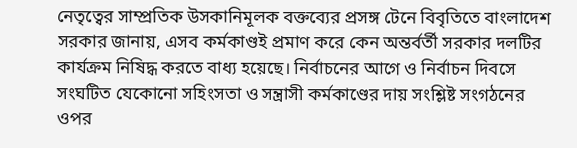নেতৃত্বের সাম্প্রতিক উসকানিমূলক বক্তব্যের প্রসঙ্গ টেনে বিবৃতিতে বাংলাদেশ সরকার জানায়, এসব কর্মকাণ্ডই প্রমাণ করে কেন অন্তর্বর্তী সরকার দলটির কার্যক্রম নিষিদ্ধ করতে বাধ্য হয়েছে। নির্বাচনের আগে ও নির্বাচন দিবসে সংঘটিত যেকোনো সহিংসতা ও সন্ত্রাসী কর্মকাণ্ডের দায় সংশ্লিষ্ট সংগঠনের ওপর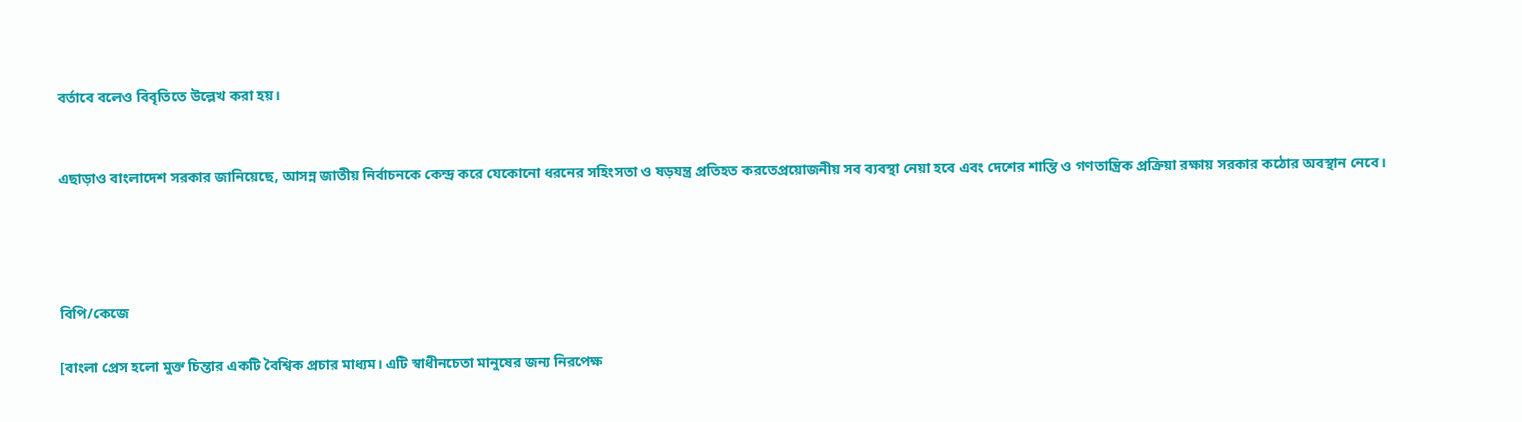বর্তাবে বলেও বিবৃতিতে উল্লেখ করা হয়।


এছাড়াও বাংলাদেশ সরকার জানিয়েছে, আসন্ন জাতীয় নির্বাচনকে কেন্দ্র করে যেকোনো ধরনের সহিংসতা ও ষড়যন্ত্র প্রতিহত করতেপ্রয়োজনীয় সব ব্যবস্থা নেয়া হবে এবং দেশের শান্তি ও গণতান্ত্রিক প্রক্রিয়া রক্ষায় সরকার কঠোর অবস্থান নেবে।




বিপি/কেজে

[বাংলা প্রেস হলো মুক্ত চিন্তার একটি বৈশ্বিক প্রচার মাধ্যম। এটি স্বাধীনচেতা মানুষের জন্য নিরপেক্ষ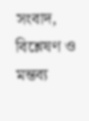সংবাদ, বিশ্লেষণ ও মন্তব্য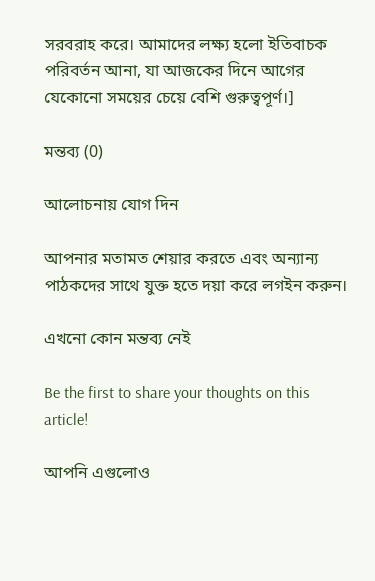সরবরাহ করে। আমাদের লক্ষ্য হলো ইতিবাচক পরিবর্তন আনা, যা আজকের দিনে আগের যেকোনো সময়ের চেয়ে বেশি গুরুত্বপূর্ণ।]

মন্তব্য (0)

আলোচনায় যোগ দিন

আপনার মতামত শেয়ার করতে এবং অন্যান্য পাঠকদের সাথে যুক্ত হতে দয়া করে লগইন করুন।

এখনো কোন মন্তব্য নেই

Be the first to share your thoughts on this article!

আপনি এগুলোও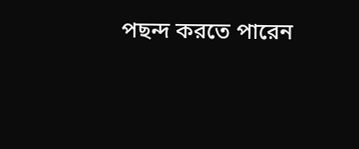পছন্দ করতে পারেন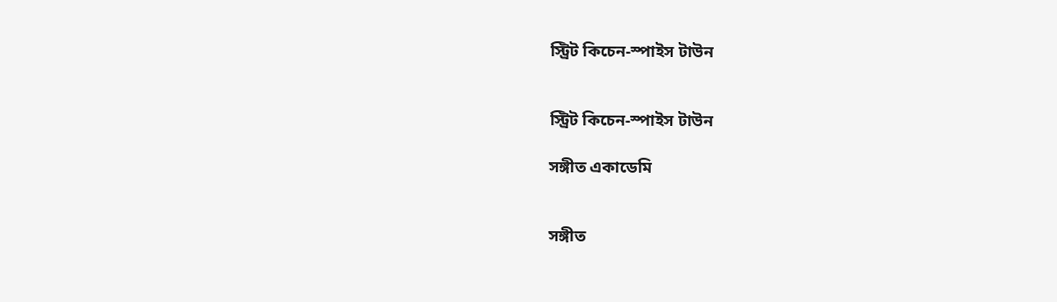স্ট্রিট কিচেন-স্পাইস টাউন


স্ট্রিট কিচেন-স্পাইস টাউন

সঙ্গীত একাডেমি


সঙ্গীত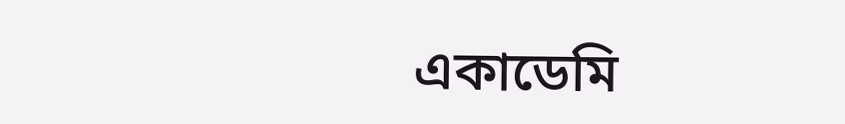একাডেমি